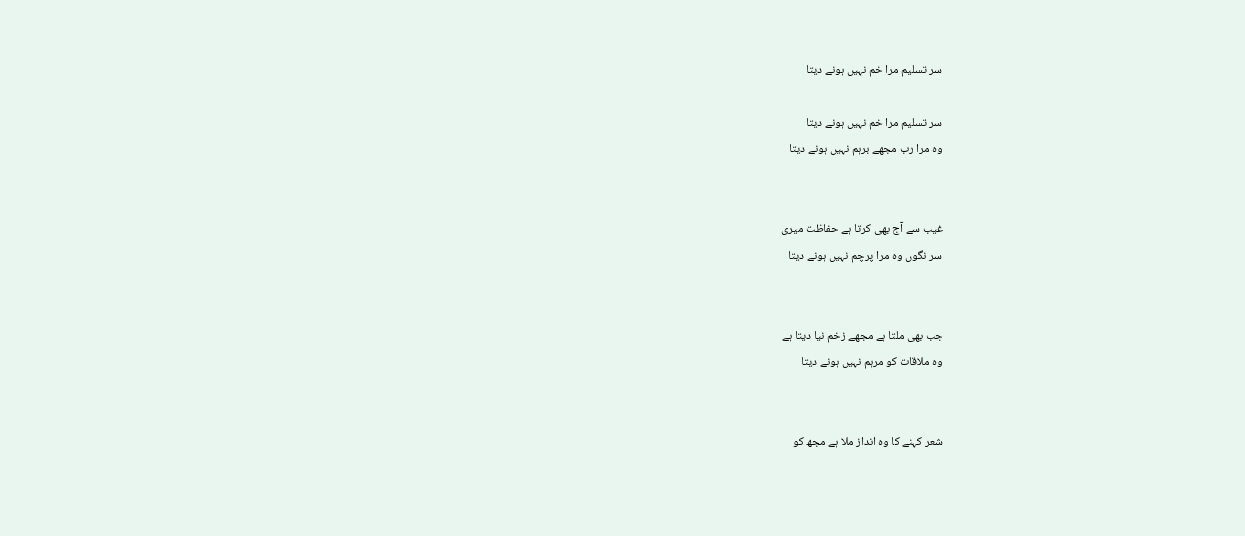سر تسلیم مرا خم نہیں ہونے دیتا

سر تسلیم مرا خم نہیں ہونے دیتا
وہ مرا رب مجھے برہم نہیں ہونے دیتا


غیب سے آج بھی کرتا ہے حفاظت میری
سر نگوں وہ مرا پرچم نہیں ہونے دیتا


جب بھی ملتا ہے مجھے زخم نیا دیتا ہے
وہ ملاقات کو مرہم نہیں ہونے دیتا


شعر کہنے کا وہ انداز ملا ہے مجھ کو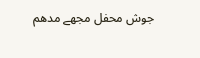جوش محفل مجھے مدھم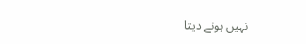نہیں ہونے دیتا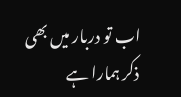اب تو دربار میں بھی ذکر ہمارا ہے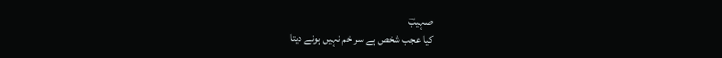صہیبؔ
کیا عجب شخص ہے سر خم نہیں ہونے دیتا